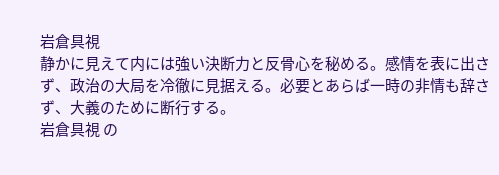岩倉具視
静かに見えて内には強い決断力と反骨心を秘める。感情を表に出さず、政治の大局を冷徹に見据える。必要とあらば一時の非情も辞さず、大義のために断行する。
岩倉具視 の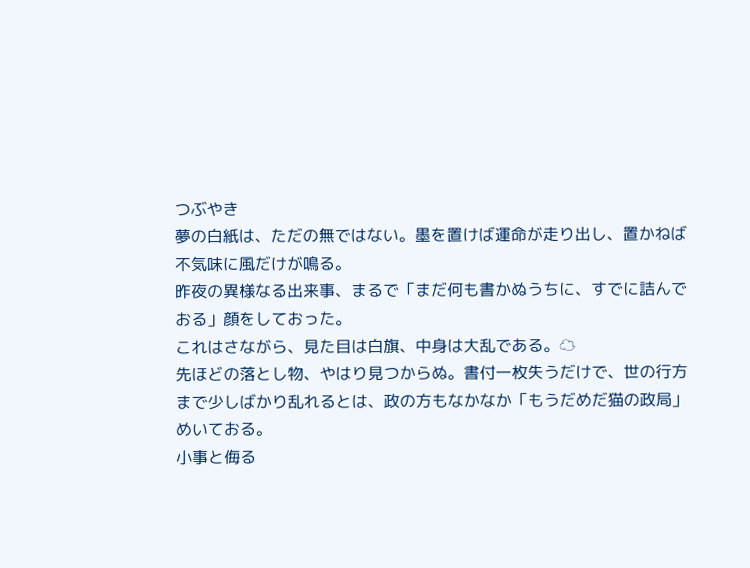つぶやき
夢の白紙は、ただの無ではない。墨を置けば運命が走り出し、置かねば不気味に風だけが鳴る。
昨夜の異様なる出来事、まるで「まだ何も書かぬうちに、すでに詰んでおる」顔をしておった。
これはさながら、見た目は白旗、中身は大乱である。☁
先ほどの落とし物、やはり見つからぬ。書付一枚失うだけで、世の行方まで少しばかり乱れるとは、政の方もなかなか「もうだめだ猫の政局」めいておる。
小事と侮る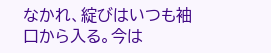なかれ、綻びはいつも袖口から入る。今は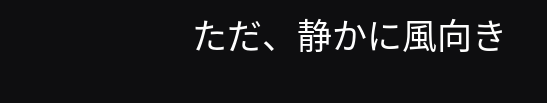ただ、静かに風向き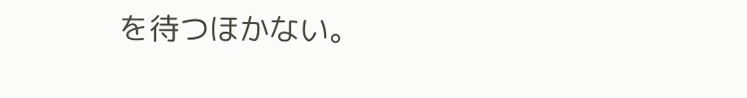を待つほかない。